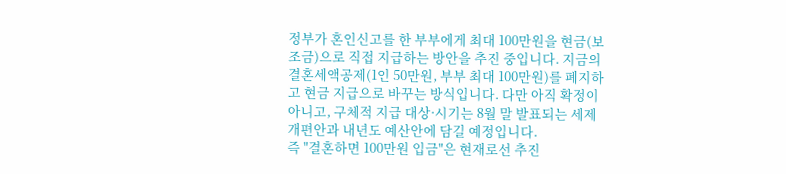정부가 혼인신고를 한 부부에게 최대 100만원을 현금(보조금)으로 직접 지급하는 방안을 추진 중입니다. 지금의 결혼세액공제(1인 50만원, 부부 최대 100만원)를 폐지하고 현금 지급으로 바꾸는 방식입니다. 다만 아직 확정이 아니고, 구체적 지급 대상·시기는 8월 말 발표되는 세제개편안과 내년도 예산안에 담길 예정입니다.
즉 "결혼하면 100만원 입금"은 현재로선 추진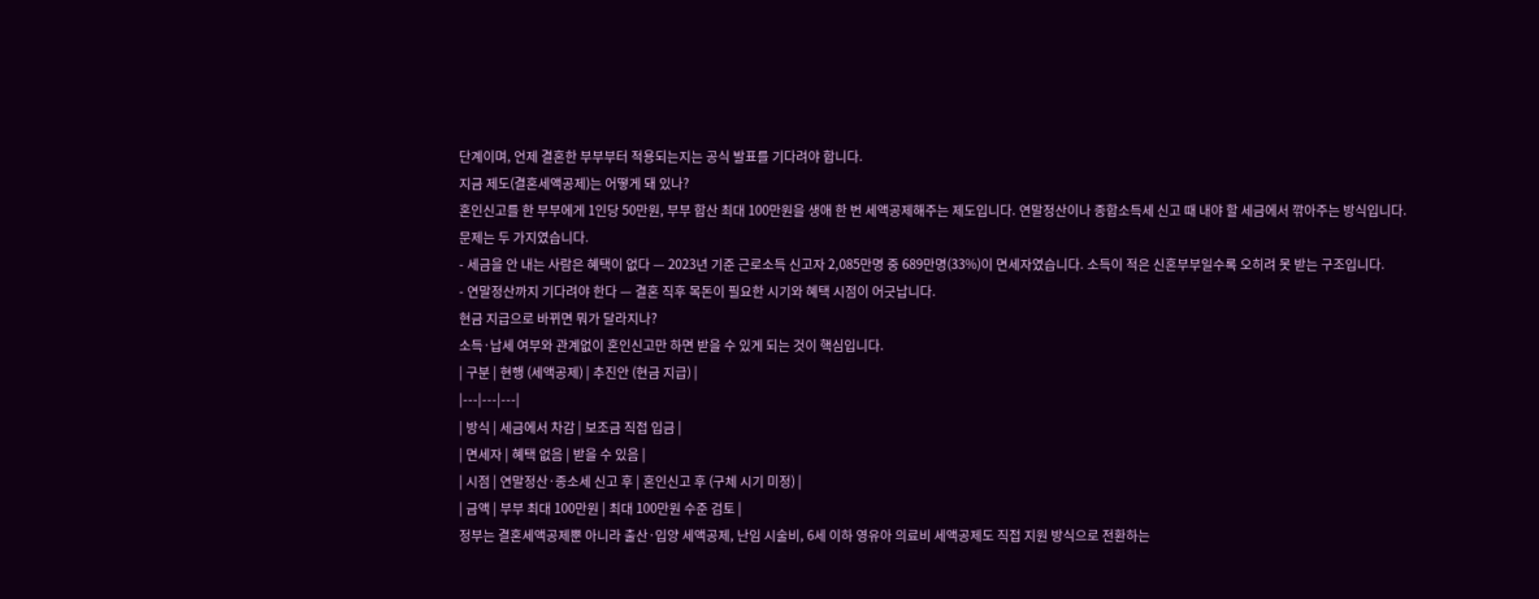단계이며, 언제 결혼한 부부부터 적용되는지는 공식 발표를 기다려야 합니다.
지금 제도(결혼세액공제)는 어떻게 돼 있나?
혼인신고를 한 부부에게 1인당 50만원, 부부 합산 최대 100만원을 생애 한 번 세액공제해주는 제도입니다. 연말정산이나 종합소득세 신고 때 내야 할 세금에서 깎아주는 방식입니다.
문제는 두 가지였습니다.
- 세금을 안 내는 사람은 혜택이 없다 — 2023년 기준 근로소득 신고자 2,085만명 중 689만명(33%)이 면세자였습니다. 소득이 적은 신혼부부일수록 오히려 못 받는 구조입니다.
- 연말정산까지 기다려야 한다 — 결혼 직후 목돈이 필요한 시기와 혜택 시점이 어긋납니다.
현금 지급으로 바뀌면 뭐가 달라지나?
소득·납세 여부와 관계없이 혼인신고만 하면 받을 수 있게 되는 것이 핵심입니다.
| 구분 | 현행 (세액공제) | 추진안 (현금 지급) |
|---|---|---|
| 방식 | 세금에서 차감 | 보조금 직접 입금 |
| 면세자 | 혜택 없음 | 받을 수 있음 |
| 시점 | 연말정산·종소세 신고 후 | 혼인신고 후 (구체 시기 미정) |
| 금액 | 부부 최대 100만원 | 최대 100만원 수준 검토 |
정부는 결혼세액공제뿐 아니라 출산·입양 세액공제, 난임 시술비, 6세 이하 영유아 의료비 세액공제도 직접 지원 방식으로 전환하는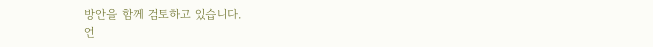방안을 함께 검토하고 있습니다.
언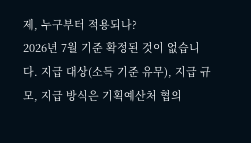제, 누구부터 적용되나?
2026년 7월 기준 확정된 것이 없습니다. 지급 대상(소득 기준 유무), 지급 규모, 지급 방식은 기획예산처 협의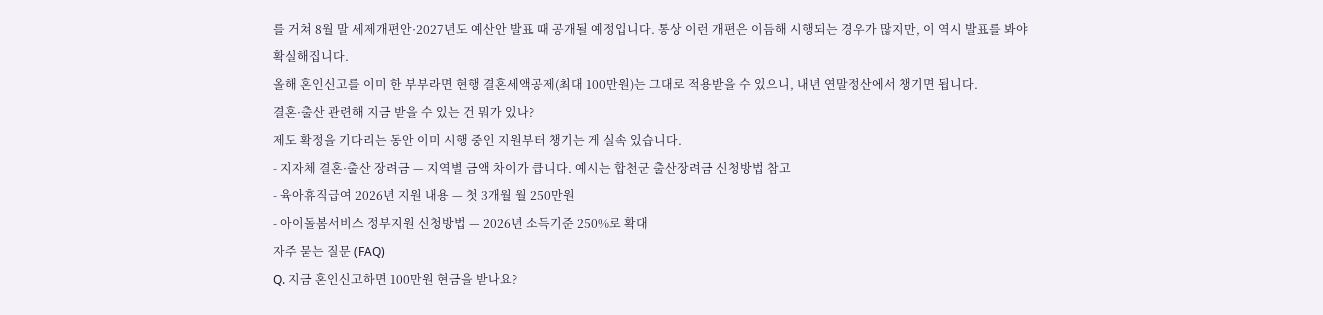를 거쳐 8월 말 세제개편안·2027년도 예산안 발표 때 공개될 예정입니다. 통상 이런 개편은 이듬해 시행되는 경우가 많지만, 이 역시 발표를 봐야 확실해집니다.
올해 혼인신고를 이미 한 부부라면 현행 결혼세액공제(최대 100만원)는 그대로 적용받을 수 있으니, 내년 연말정산에서 챙기면 됩니다.
결혼·출산 관련해 지금 받을 수 있는 건 뭐가 있나?
제도 확정을 기다리는 동안 이미 시행 중인 지원부터 챙기는 게 실속 있습니다.
- 지자체 결혼·출산 장려금 — 지역별 금액 차이가 큽니다. 예시는 합천군 출산장려금 신청방법 참고
- 육아휴직급여 2026년 지원 내용 — 첫 3개월 월 250만원
- 아이돌봄서비스 정부지원 신청방법 — 2026년 소득기준 250%로 확대
자주 묻는 질문 (FAQ)
Q. 지금 혼인신고하면 100만원 현금을 받나요?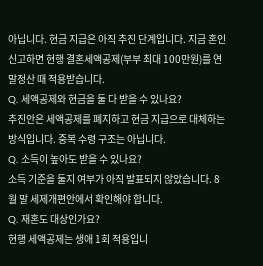아닙니다. 현금 지급은 아직 추진 단계입니다. 지금 혼인신고하면 현행 결혼세액공제(부부 최대 100만원)를 연말정산 때 적용받습니다.
Q. 세액공제와 현금을 둘 다 받을 수 있나요?
추진안은 세액공제를 폐지하고 현금 지급으로 대체하는 방식입니다. 중복 수령 구조는 아닙니다.
Q. 소득이 높아도 받을 수 있나요?
소득 기준을 둘지 여부가 아직 발표되지 않았습니다. 8월 말 세제개편안에서 확인해야 합니다.
Q. 재혼도 대상인가요?
현행 세액공제는 생애 1회 적용입니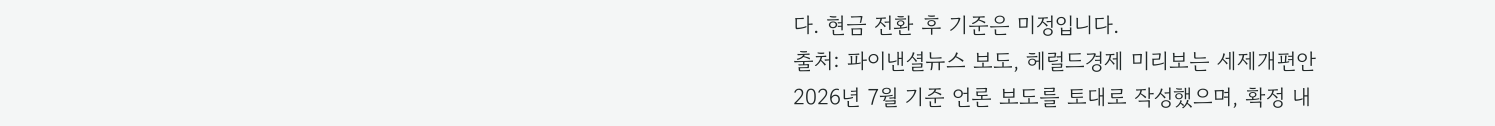다. 현금 전환 후 기준은 미정입니다.
출처: 파이낸셜뉴스 보도, 헤럴드경제 미리보는 세제개편안
2026년 7월 기준 언론 보도를 토대로 작성했으며, 확정 내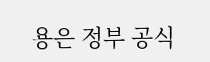용은 정부 공식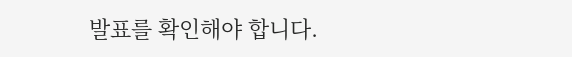발표를 확인해야 합니다.